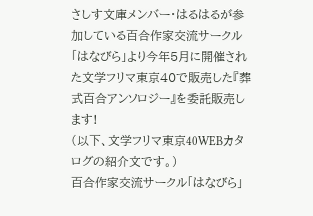さしす文庫メンバー・はるはるが参加している百合作家交流サークル「はなびら」より今年5月に開催された文学フリマ東京40で販売した『葬式百合アンソロジー』を委託販売します!
(以下、文学フリマ東京40WEBカタログの紹介文です。)
百合作家交流サークル「はなびら」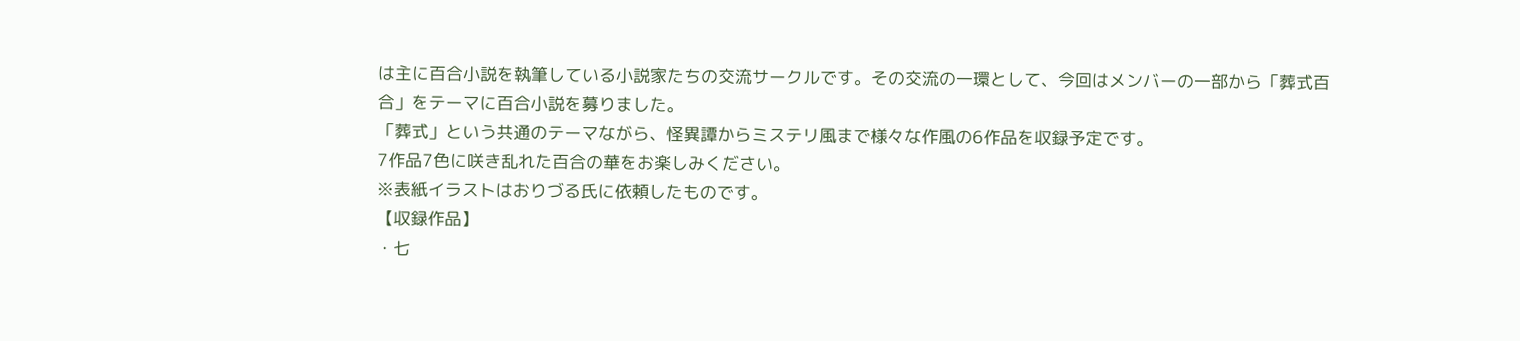は主に百合小説を執筆している小説家たちの交流サークルです。その交流の一環として、今回はメンバーの一部から「葬式百合」をテーマに百合小説を募りました。
「葬式」という共通のテーマながら、怪異譚からミステリ風まで様々な作風の6作品を収録予定です。
7作品7色に咲き乱れた百合の華をお楽しみください。
※表紙イラストはおりづる氏に依頼したものです。
【収録作品】
・七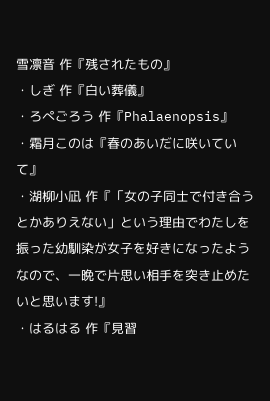雪凛音 作『残されたもの』
・しぎ 作『白い葬儀』
・ろぺごろう 作『Phalaenopsis』
・霜月このは『春のあいだに咲いていて』
・湖柳小凪 作『「女の子同士で付き合うとかありえない」という理由でわたしを振った幼馴染が女子を好きになったようなので、一晩で片思い相手を突き止めたいと思います!』
・はるはる 作『見習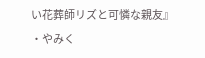い花葬師リズと可憐な親友』
・やみく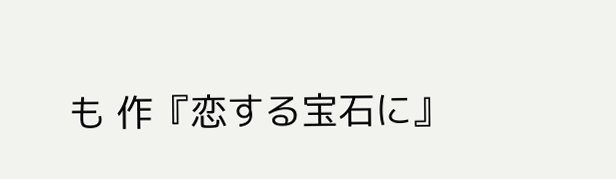も 作『恋する宝石に』